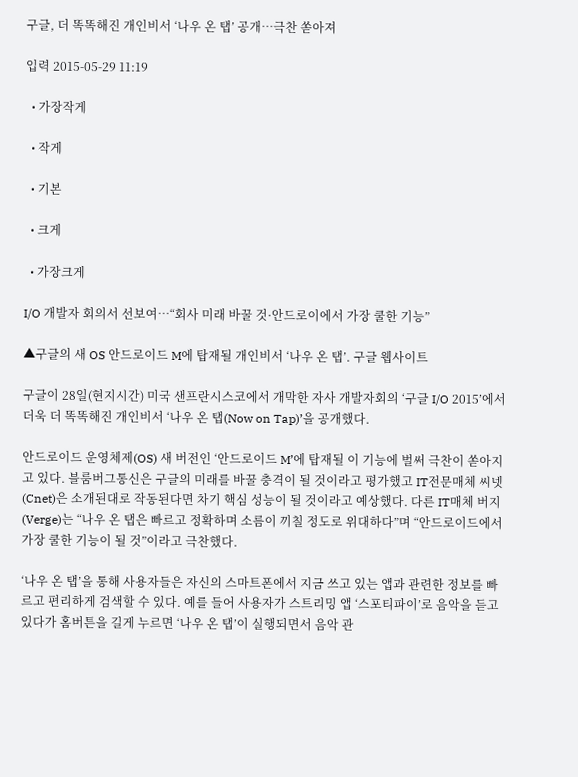구글, 더 똑똑해진 개인비서 ‘나우 온 탭’ 공개…극찬 쏟아져

입력 2015-05-29 11:19

  • 가장작게

  • 작게

  • 기본

  • 크게

  • 가장크게

I/O 개발자 회의서 선보여…“회사 미래 바꿀 것·안드로이에서 가장 쿨한 기능”

▲구글의 새 OS 안드로이드 M에 탑재될 개인비서 ‘나우 온 탭’. 구글 웹사이트

구글이 28일(현지시간) 미국 샌프란시스코에서 개막한 자사 개발자회의 ‘구글 I/O 2015’에서 더욱 더 똑똑해진 개인비서 ‘나우 온 탭(Now on Tap)’을 공개했다.

안드로이드 운영체제(OS) 새 버전인 ‘안드로이드 M’에 탑재될 이 기능에 벌써 극찬이 쏟아지고 있다. 블룸버그통신은 구글의 미래를 바꿀 충격이 될 것이라고 평가했고 IT전문매체 씨넷(Cnet)은 소개된대로 작동된다면 차기 핵심 성능이 될 것이라고 예상했다. 다른 IT매체 버지(Verge)는 “나우 온 탭은 빠르고 정확하며 소름이 끼칠 정도로 위대하다”며 “안드로이드에서 가장 쿨한 기능이 될 것”이라고 극찬했다.

‘나우 온 탭’을 통해 사용자들은 자신의 스마트폰에서 지금 쓰고 있는 앱과 관련한 정보를 빠르고 편리하게 검색할 수 있다. 예를 들어 사용자가 스트리밍 앱 ‘스포티파이’로 음악을 듣고 있다가 홈버튼을 길게 누르면 ‘나우 온 탭’이 실행되면서 음악 관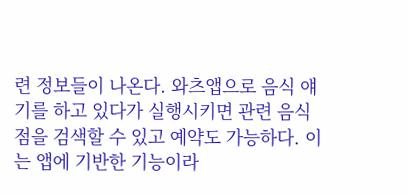련 정보들이 나온다. 와츠앱으로 음식 얘기를 하고 있다가 실행시키면 관련 음식점을 검색할 수 있고 예약도 가능하다. 이는 앱에 기반한 기능이라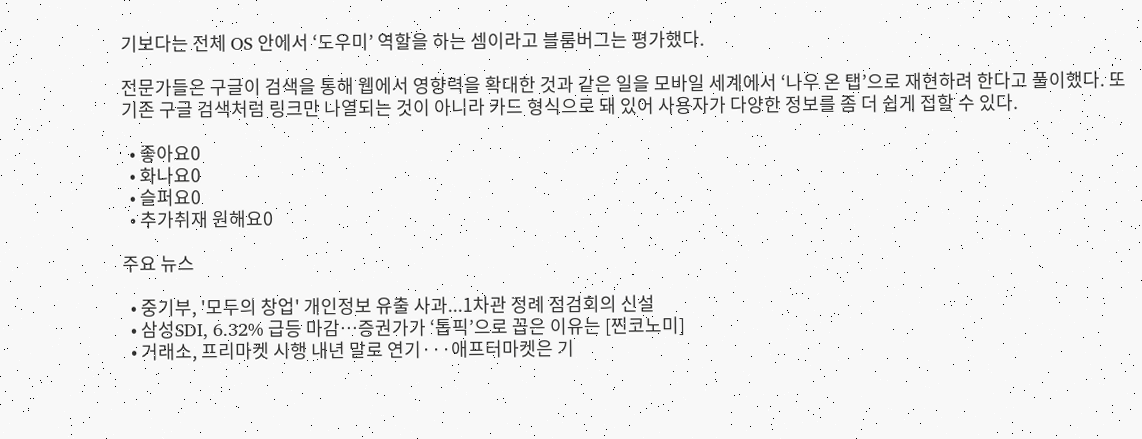기보다는 전체 OS 안에서 ‘도우미’ 역할을 하는 셈이라고 블룸버그는 평가했다.

전문가들은 구글이 검색을 통해 웹에서 영향력을 확대한 것과 같은 일을 모바일 세계에서 ‘나우 온 탭’으로 재현하려 한다고 풀이했다. 또 기존 구글 검색처럼 링크만 나열되는 것이 아니라 카드 형식으로 돼 있어 사용자가 다양한 정보를 좀 더 쉽게 접할 수 있다.

  • 좋아요0
  • 화나요0
  • 슬퍼요0
  • 추가취재 원해요0

주요 뉴스

  • 중기부, '모두의 창업' 개인정보 유출 사과...1차관 정례 점검회의 신설
  • 삼성SDI, 6.32% 급등 마감⋯증권가가 ‘톱픽’으로 꼽은 이유는 [찐코노미]
  • 거래소, 프리마켓 시행 내년 말로 연기···애프터마켓은 기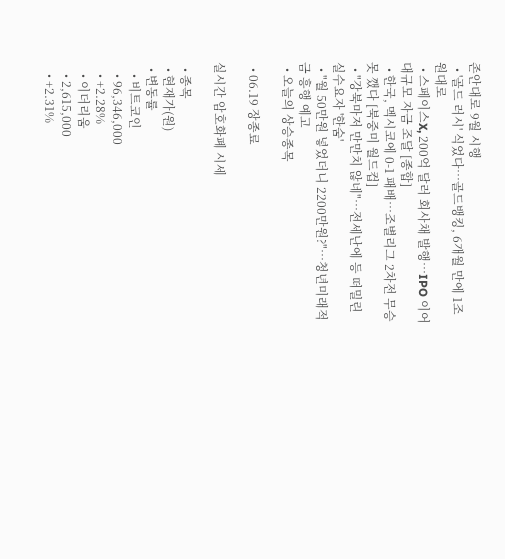존안대로 9월 시행
  • '골드 러시' 식었다…골드뱅킹, 6개월 만에 1조원대로
  • 스페이스X, 200억 달러 회사채 발행⋯IPO 이어 대규모 자금 조달 [종합]
  • 한국, 멕시코에 0-1 패배⋯조별리그 2차전 무승 못 깼다 [북중미 월드컵]
  • "강북마저 만만치 않네"⋯전세난에 등 떠밀린 실수요자 '한숨'
  • "월 50만원 넣었더니 2200만원?"…청년미래적금 흥행 예고
  • 오늘의 상승종목

  • 06.19 장종료

실시간 암호화폐 시세

  • 종목
  • 현재가(원)
  • 변동률
    • 비트코인
    • 96,346,000
    • +2.28%
    • 이더리움
    • 2,615,000
    • +2.31%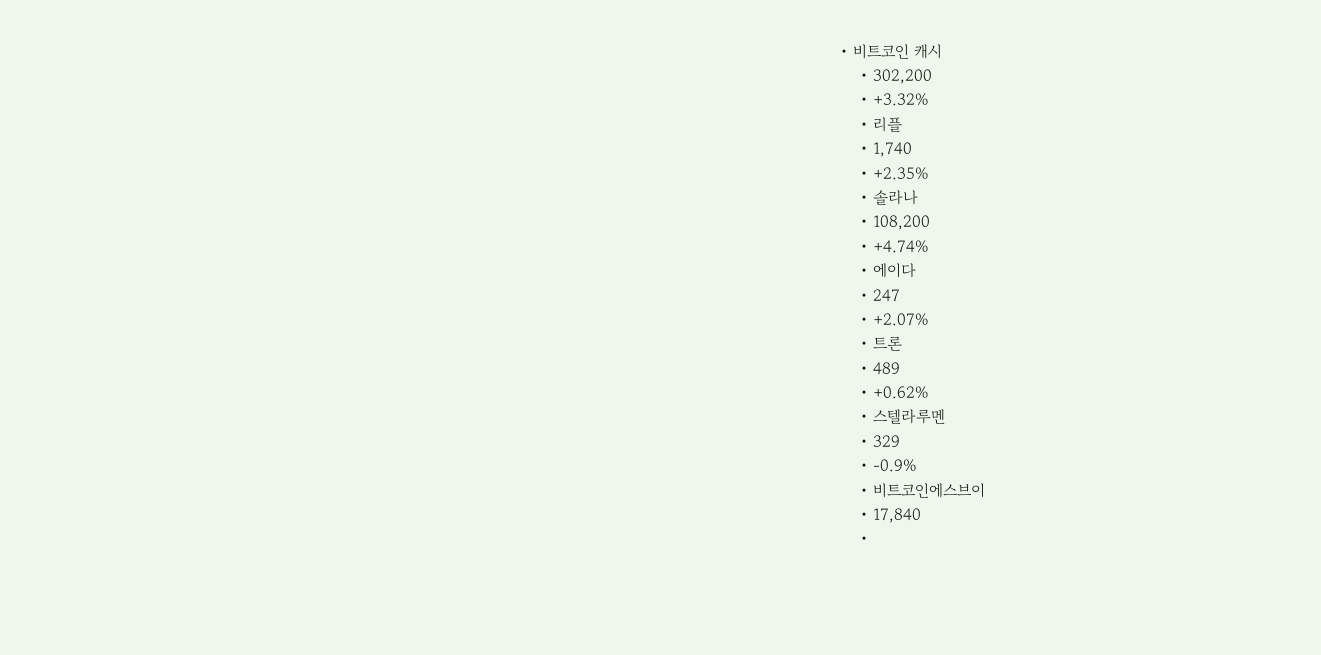• 비트코인 캐시
    • 302,200
    • +3.32%
    • 리플
    • 1,740
    • +2.35%
    • 솔라나
    • 108,200
    • +4.74%
    • 에이다
    • 247
    • +2.07%
    • 트론
    • 489
    • +0.62%
    • 스텔라루멘
    • 329
    • -0.9%
    • 비트코인에스브이
    • 17,840
    •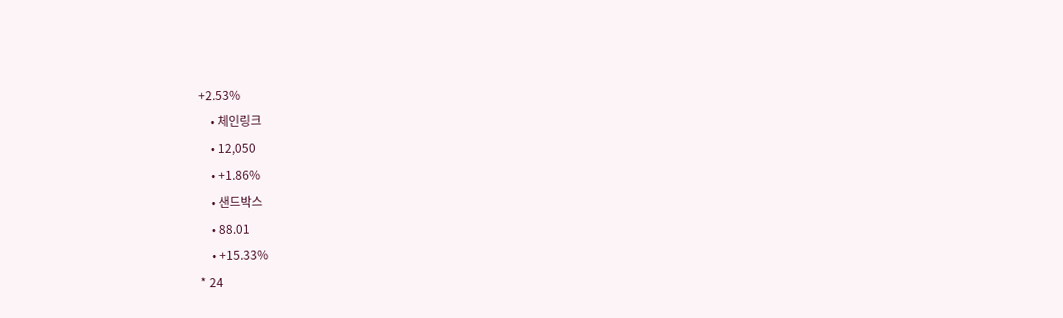+2.53%
    • 체인링크
    • 12,050
    • +1.86%
    • 샌드박스
    • 88.01
    • +15.33%
* 24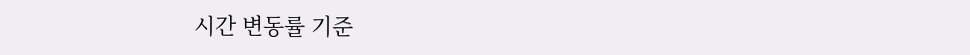시간 변동률 기준